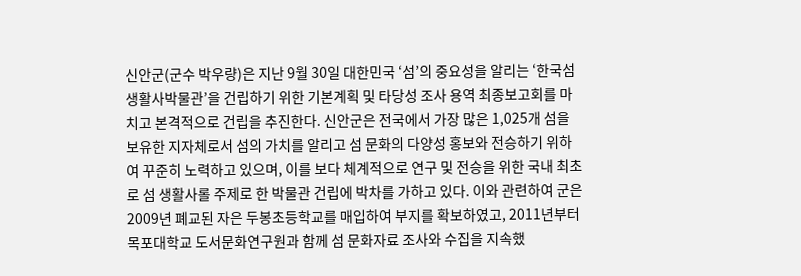신안군(군수 박우량)은 지난 9월 30일 대한민국 ‘섬’의 중요성을 알리는 ‘한국섬생활사박물관’을 건립하기 위한 기본계획 및 타당성 조사 용역 최종보고회를 마치고 본격적으로 건립을 추진한다. 신안군은 전국에서 가장 많은 1,025개 섬을 보유한 지자체로서 섬의 가치를 알리고 섬 문화의 다양성 홍보와 전승하기 위하여 꾸준히 노력하고 있으며, 이를 보다 체계적으로 연구 및 전승을 위한 국내 최초로 섬 생활사롤 주제로 한 박물관 건립에 박차를 가하고 있다. 이와 관련하여 군은 2009년 폐교된 자은 두봉초등학교를 매입하여 부지를 확보하였고, 2011년부터 목포대학교 도서문화연구원과 함께 섬 문화자료 조사와 수집을 지속했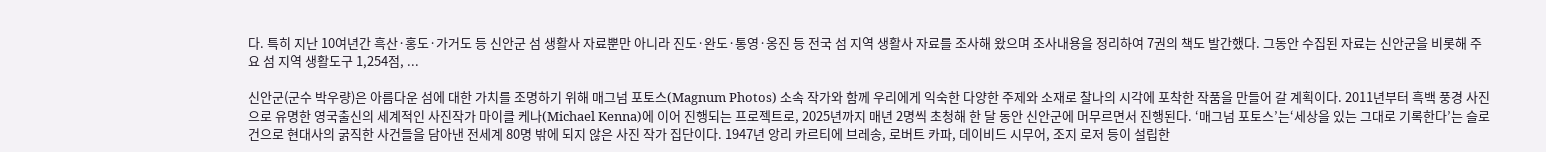다. 특히 지난 10여년간 흑산·홍도·가거도 등 신안군 섬 생활사 자료뿐만 아니라 진도·완도·통영·옹진 등 전국 섬 지역 생활사 자료를 조사해 왔으며 조사내용을 정리하여 7권의 책도 발간했다. 그동안 수집된 자료는 신안군을 비롯해 주요 섬 지역 생활도구 1,254점, ...

신안군(군수 박우량)은 아름다운 섬에 대한 가치를 조명하기 위해 매그넘 포토스(Magnum Photos) 소속 작가와 함께 우리에게 익숙한 다양한 주제와 소재로 찰나의 시각에 포착한 작품을 만들어 갈 계획이다. 2011년부터 흑백 풍경 사진으로 유명한 영국출신의 세계적인 사진작가 마이클 케나(Michael Kenna)에 이어 진행되는 프로젝트로, 2025년까지 매년 2명씩 초청해 한 달 동안 신안군에 머무르면서 진행된다. ‘매그넘 포토스’는‘세상을 있는 그대로 기록한다’는 슬로건으로 현대사의 굵직한 사건들을 담아낸 전세계 80명 밖에 되지 않은 사진 작가 집단이다. 1947년 앙리 카르티에 브레송, 로버트 카파, 데이비드 시무어, 조지 로저 등이 설립한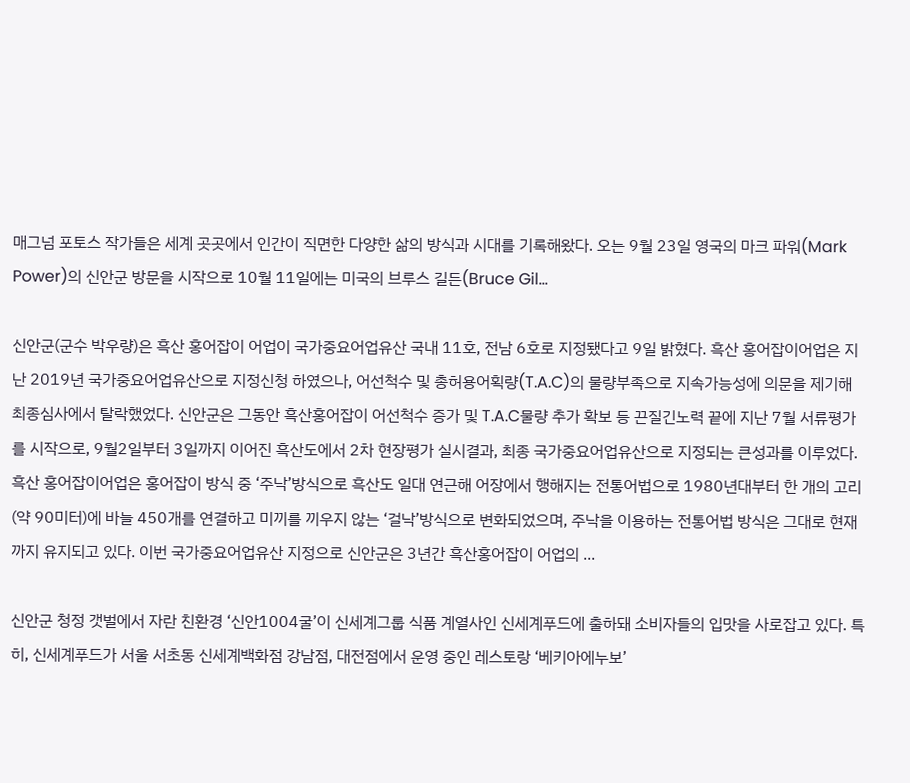매그넘 포토스 작가들은 세계 곳곳에서 인간이 직면한 다양한 삶의 방식과 시대를 기록해왔다. 오는 9월 23일 영국의 마크 파워(Mark Power)의 신안군 방문을 시작으로 10월 11일에는 미국의 브루스 길든(Bruce Gil...

신안군(군수 박우량)은 흑산 홍어잡이 어업이 국가중요어업유산 국내 11호, 전남 6호로 지정됐다고 9일 밝혔다. 흑산 홍어잡이어업은 지난 2019년 국가중요어업유산으로 지정신청 하였으나, 어선척수 및 총허용어획량(T.A.C)의 물량부족으로 지속가능성에 의문을 제기해 최종심사에서 탈락했었다. 신안군은 그동안 흑산홍어잡이 어선척수 증가 및 T.A.C물량 추가 확보 등 끈질긴노력 끝에 지난 7월 서류평가를 시작으로, 9월2일부터 3일까지 이어진 흑산도에서 2차 현장평가 실시결과, 최종 국가중요어업유산으로 지정되는 큰성과를 이루었다. 흑산 홍어잡이어업은 홍어잡이 방식 중 ‘주낙’방식으로 흑산도 일대 연근해 어장에서 행해지는 전통어법으로 1980년대부터 한 개의 고리(약 90미터)에 바늘 450개를 연결하고 미끼를 끼우지 않는 ‘걸낙’방식으로 변화되었으며, 주낙을 이용하는 전통어법 방식은 그대로 현재까지 유지되고 있다. 이번 국가중요어업유산 지정으로 신안군은 3년간 흑산홍어잡이 어업의 ...

신안군 청정 갯벌에서 자란 친환경 ‘신안1004굴’이 신세계그룹 식품 계열사인 신세계푸드에 출하돼 소비자들의 입맛을 사로잡고 있다. 특히, 신세계푸드가 서울 서초동 신세계백화점 강남점, 대전점에서 운영 중인 레스토랑 ‘베키아에누보’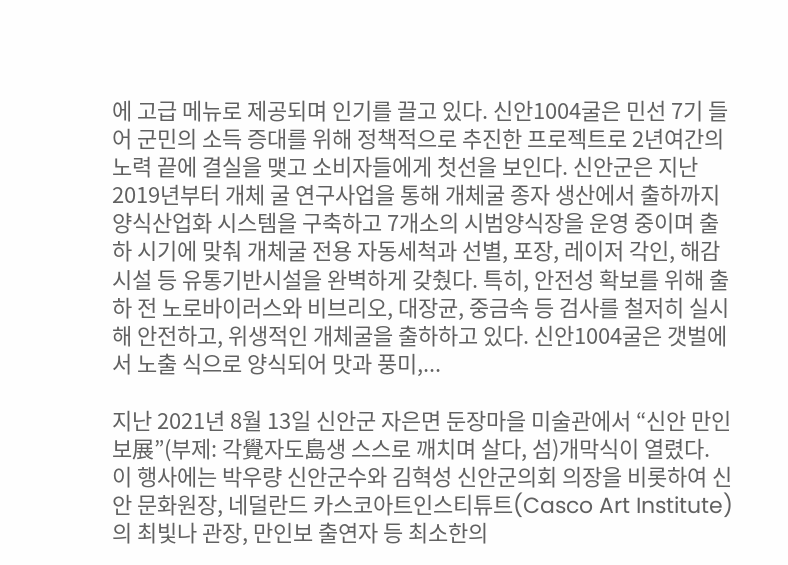에 고급 메뉴로 제공되며 인기를 끌고 있다. 신안1004굴은 민선 7기 들어 군민의 소득 증대를 위해 정책적으로 추진한 프로젝트로 2년여간의 노력 끝에 결실을 맺고 소비자들에게 첫선을 보인다. 신안군은 지난 2019년부터 개체 굴 연구사업을 통해 개체굴 종자 생산에서 출하까지 양식산업화 시스템을 구축하고 7개소의 시범양식장을 운영 중이며 출하 시기에 맞춰 개체굴 전용 자동세척과 선별, 포장, 레이저 각인, 해감시설 등 유통기반시설을 완벽하게 갖췄다. 특히, 안전성 확보를 위해 출하 전 노로바이러스와 비브리오, 대장균, 중금속 등 검사를 철저히 실시해 안전하고, 위생적인 개체굴을 출하하고 있다. 신안1004굴은 갯벌에서 노출 식으로 양식되어 맛과 풍미,...

지난 2021년 8월 13일 신안군 자은면 둔장마을 미술관에서 “신안 만인보展”(부제: 각覺자도島생 스스로 깨치며 살다, 섬)개막식이 열렸다. 이 행사에는 박우량 신안군수와 김혁성 신안군의회 의장을 비롯하여 신안 문화원장, 네덜란드 카스코아트인스티튜트(Casco Art Institute)의 최빛나 관장, 만인보 출연자 등 최소한의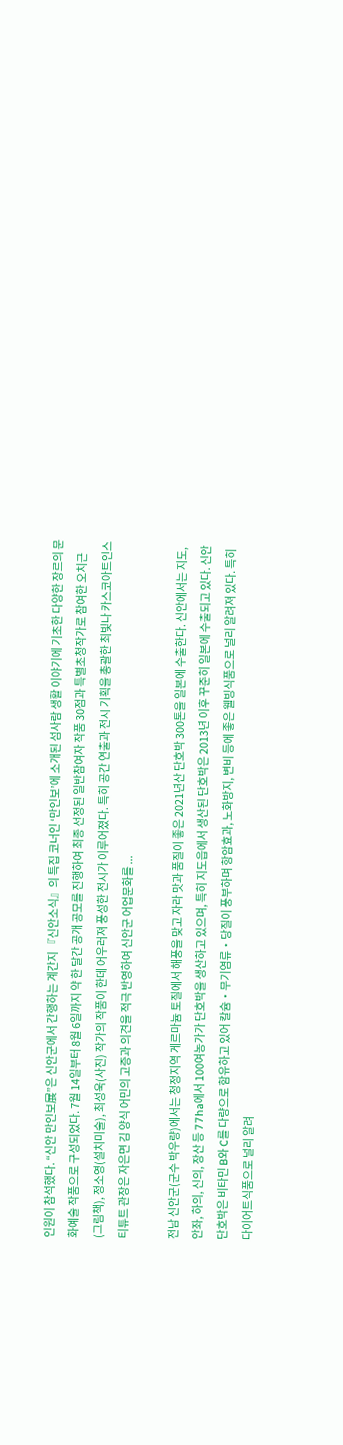인원이 참석했다. “신안 만인보展”은 신안군에서 간행하는 계간지 『신안소식』의 특집 코너인 ‘만인보’에 소개된 섬사람 생활 이야기에 기초한 다양한 장르의 문화예술 작품으로 구성되었다. 7월 14일부터 8월 6일까지 약 한 달간 공개 공모를 진행하여 최종 선정된 일반참여자 작품 30점과 특별초청작가로 참여한 오치근(그림책), 정소영(설치미술), 최성욱(사진) 작가의 작품이 한데 어우러져 풍성한 전시가 이루어졌다. 특히 공간 연출과 전시 기획을 총괄한 최빛나 카스코아트인스티튜트 관장은 자은면 김 양식 어민의 고증과 의견을 적극 반영하여 신안군 어업문화를 ...

전남 신안군(군수 박우량)에서는 청정지역 게르마늄 토질에서 해풍을 맞고 자라 맛과 품질이 좋은 2021년산 단호박 300톤을 일본에 수출한다. 신안에서는 지도, 안좌, 하의, 신의, 장산 등 77ha에서 100여농가가 단호박을 생산하고 있으며, 특히 지도읍에서 생산된 단호박은 2013년 이후 꾸준히 일본에 수출되고 있다. 신안 단호박은 비타민 B와 C를 다량으로 함유하고 있어 칼슘‧무기염류‧당질이 풍부하며 항암효과, 노화방지, 변비 등에 좋은 웰빙식품으로 널리 알려져 있다. 특히 다이어트식품으로 널리 알려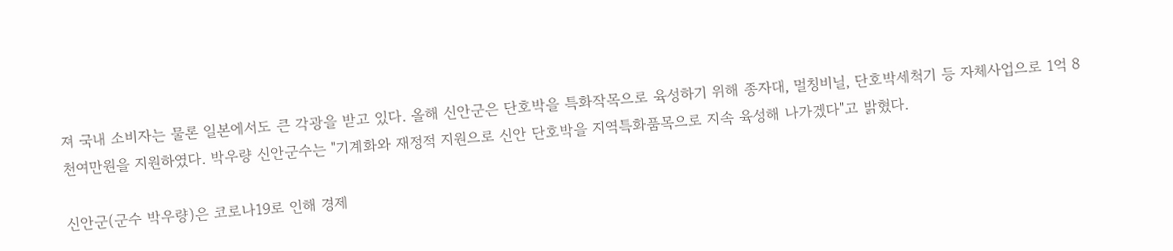져 국내 소비자는 물론 일본에서도 큰 각광을 받고 있다. 올해 신안군은 단호박을 특화작목으로 육성하기 위해 종자대, 멀칭비닐, 단호박세척기 등 자체사업으로 1억 8천여만원을 지원하였다. 박우량 신안군수는 "기계화와 재정적 지원으로 신안 단호박을 지역특화품목으로 지속 육성해 나가겠다"고 밝혔다.

신안군(군수 박우량)은 코로나19로 인해 경제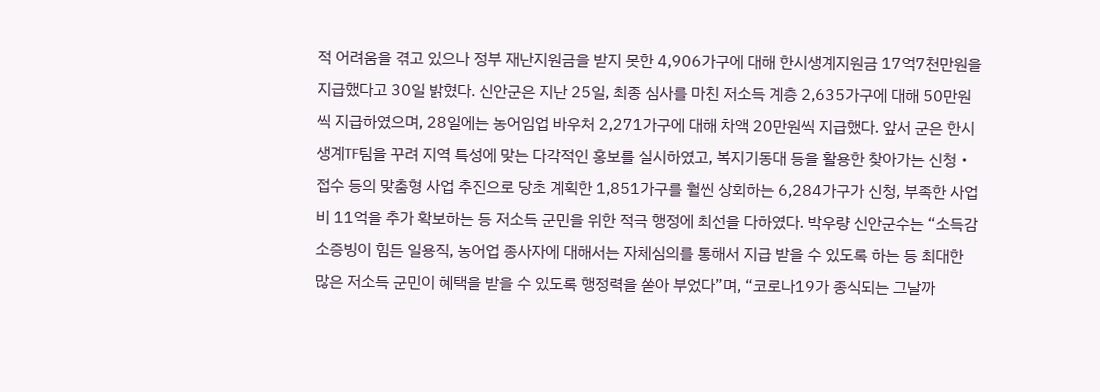적 어려움을 겪고 있으나 정부 재난지원금을 받지 못한 4,906가구에 대해 한시생계지원금 17억7천만원을 지급했다고 30일 밝혔다. 신안군은 지난 25일, 최종 심사를 마친 저소득 계층 2,635가구에 대해 50만원씩 지급하였으며, 28일에는 농어임업 바우처 2,271가구에 대해 차액 20만원씩 지급했다. 앞서 군은 한시생계TF팀을 꾸려 지역 특성에 맞는 다각적인 홍보를 실시하였고, 복지기동대 등을 활용한 찾아가는 신청‧접수 등의 맞춤형 사업 추진으로 당초 계획한 1,851가구를 훨씬 상회하는 6,284가구가 신청, 부족한 사업비 11억을 추가 확보하는 등 저소득 군민을 위한 적극 행정에 최선을 다하였다. 박우량 신안군수는 “소득감소증빙이 힘든 일용직, 농어업 종사자에 대해서는 자체심의를 통해서 지급 받을 수 있도록 하는 등 최대한 많은 저소득 군민이 혜택을 받을 수 있도록 행정력을 쏟아 부었다”며, “코로나19가 종식되는 그날까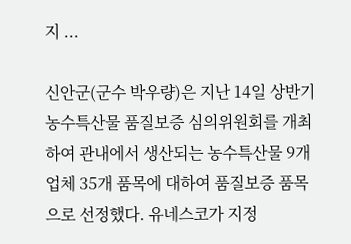지 ...

신안군(군수 박우량)은 지난 14일 상반기 농수특산물 품질보증 심의위원회를 개최하여 관내에서 생산되는 농수특산물 9개업체 35개 품목에 대하여 품질보증 품목으로 선정했다. 유네스코가 지정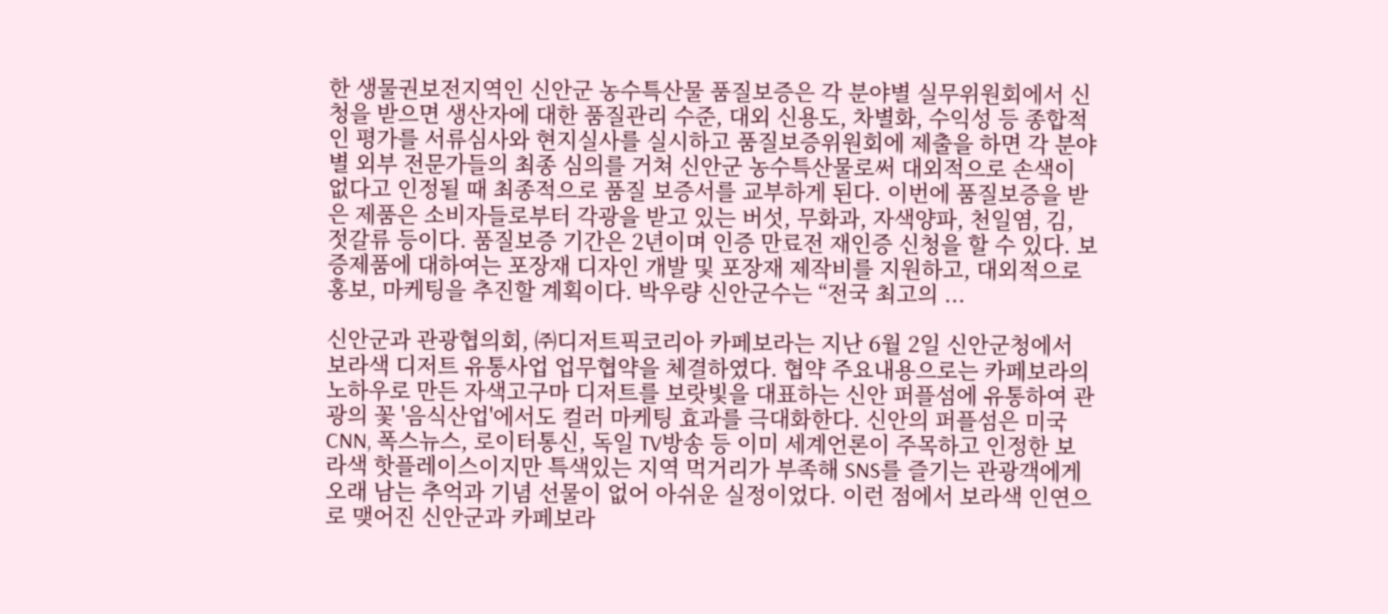한 생물권보전지역인 신안군 농수특산물 품질보증은 각 분야별 실무위원회에서 신청을 받으면 생산자에 대한 품질관리 수준, 대외 신용도, 차별화, 수익성 등 종합적인 평가를 서류심사와 현지실사를 실시하고 품질보증위원회에 제출을 하면 각 분야별 외부 전문가들의 최종 심의를 거쳐 신안군 농수특산물로써 대외적으로 손색이 없다고 인정될 때 최종적으로 품질 보증서를 교부하게 된다. 이번에 품질보증을 받은 제품은 소비자들로부터 각광을 받고 있는 버섯, 무화과, 자색양파, 천일염, 김, 젓갈류 등이다. 품질보증 기간은 2년이며 인증 만료전 재인증 신청을 할 수 있다. 보증제품에 대하여는 포장재 디자인 개발 및 포장재 제작비를 지원하고, 대외적으로 홍보, 마케팅을 추진할 계획이다. 박우량 신안군수는 “전국 최고의 ...

신안군과 관광협의회, ㈜디저트픽코리아 카페보라는 지난 6월 2일 신안군청에서 보라색 디저트 유통사업 업무협약을 체결하였다. 협약 주요내용으로는 카페보라의 노하우로 만든 자색고구마 디저트를 보랏빛을 대표하는 신안 퍼플섬에 유통하여 관광의 꽃 '음식산업'에서도 컬러 마케팅 효과를 극대화한다. 신안의 퍼플섬은 미국 CNN, 폭스뉴스, 로이터통신, 독일 TV방송 등 이미 세계언론이 주목하고 인정한 보라색 핫플레이스이지만 특색있는 지역 먹거리가 부족해 SNS를 즐기는 관광객에게 오래 남는 추억과 기념 선물이 없어 아쉬운 실정이었다. 이런 점에서 보라색 인연으로 맺어진 신안군과 카페보라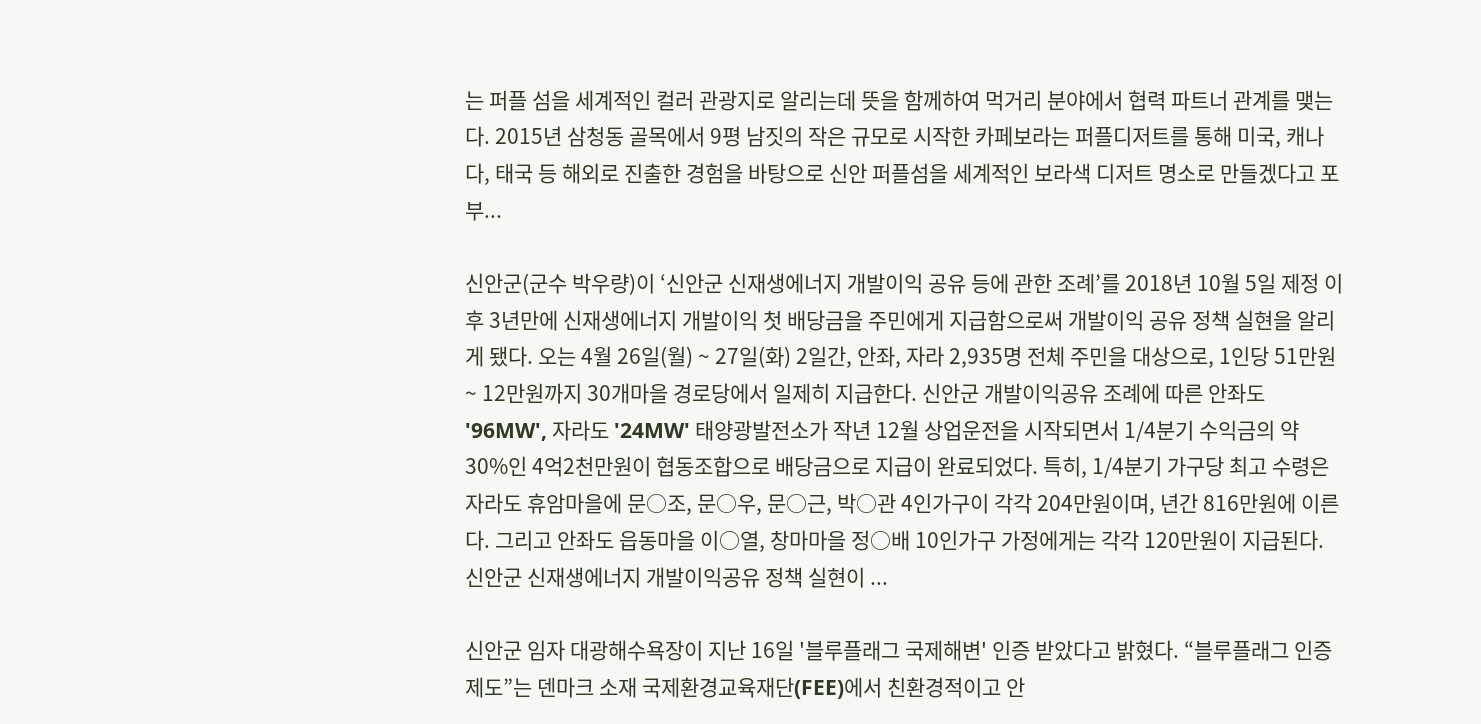는 퍼플 섬을 세계적인 컬러 관광지로 알리는데 뜻을 함께하여 먹거리 분야에서 협력 파트너 관계를 맺는다. 2015년 삼청동 골목에서 9평 남짓의 작은 규모로 시작한 카페보라는 퍼플디저트를 통해 미국, 캐나다, 태국 등 해외로 진출한 경험을 바탕으로 신안 퍼플섬을 세계적인 보라색 디저트 명소로 만들겠다고 포부...

신안군(군수 박우량)이 ‘신안군 신재생에너지 개발이익 공유 등에 관한 조례’를 2018년 10월 5일 제정 이후 3년만에 신재생에너지 개발이익 첫 배당금을 주민에게 지급함으로써 개발이익 공유 정책 실현을 알리게 됐다. 오는 4월 26일(월) ~ 27일(화) 2일간, 안좌, 자라 2,935명 전체 주민을 대상으로, 1인당 51만원 ~ 12만원까지 30개마을 경로당에서 일제히 지급한다. 신안군 개발이익공유 조례에 따른 안좌도 '96MW', 자라도 '24MW' 태양광발전소가 작년 12월 상업운전을 시작되면서 1/4분기 수익금의 약 30%인 4억2천만원이 협동조합으로 배당금으로 지급이 완료되었다. 특히, 1/4분기 가구당 최고 수령은 자라도 휴암마을에 문○조, 문○우, 문○근, 박○관 4인가구이 각각 204만원이며, 년간 816만원에 이른다. 그리고 안좌도 읍동마을 이○열, 창마마을 정○배 10인가구 가정에게는 각각 120만원이 지급된다. 신안군 신재생에너지 개발이익공유 정책 실현이 ...

신안군 임자 대광해수욕장이 지난 16일 '블루플래그 국제해변' 인증 받았다고 밝혔다. “블루플래그 인증제도”는 덴마크 소재 국제환경교육재단(FEE)에서 친환경적이고 안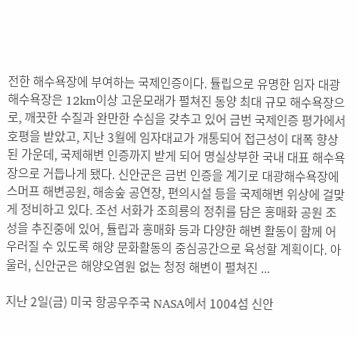전한 해수욕장에 부여하는 국제인증이다. 튤립으로 유명한 임자 대광해수욕장은 12km이상 고운모래가 펼쳐진 동양 최대 규모 해수욕장으로, 깨끗한 수질과 완만한 수심을 갖추고 있어 금번 국제인증 평가에서 호평을 받았고, 지난 3월에 임자대교가 개통되어 접근성이 대폭 향상된 가운데, 국제해변 인증까지 받게 되어 명실상부한 국내 대표 해수욕장으로 거듭나게 됐다. 신안군은 금번 인증을 계기로 대광해수욕장에 스머프 해변공원, 해송숲 공연장, 편의시설 등을 국제해변 위상에 걸맞게 정비하고 있다. 조선 서화가 조희룡의 정취를 담은 홍매화 공원 조성을 추진중에 있어, 튤립과 홍매화 등과 다양한 해변 활동이 함께 어우러질 수 있도록 해양 문화활동의 중심공간으로 육성할 계획이다. 아울러, 신안군은 해양오염원 없는 청정 해변이 펼쳐진 ...

지난 2일(금) 미국 항공우주국 NASA에서 1004섬 신안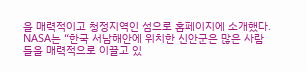을 매력적이고 청정지역인 섬으로 홈페이지에 소개했다. NASA는 “한국 서남해안에 위치한 신안군은 많은 사람들을 매력적으로 이끌고 있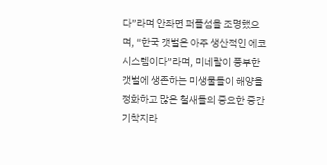다”라며 안좌면 퍼플섬을 조명했으며, “한국 갯벌은 아주 생산적인 에코시스템이다”라며, 미네랄이 풍부한 갯벌에 생존하는 미생물들이 해양을 정화하고 많은 철새들의 중요한 중간 기착지라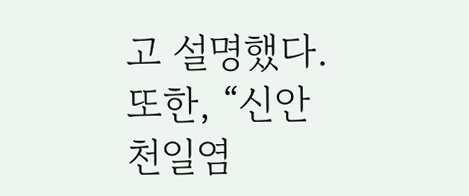고 설명했다. 또한, “신안 천일염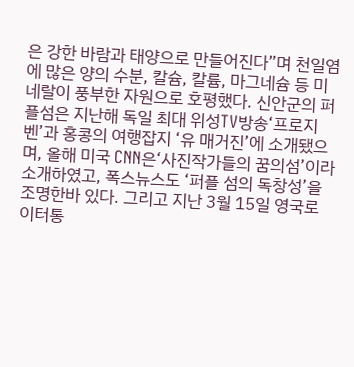은 강한 바람과 태양으로 만들어진다”며 천일염에 많은 양의 수분, 칼슘, 칼륨, 마그네슘 등 미네랄이 풍부한 자원으로 호평했다. 신안군의 퍼플섬은 지난해 독일 최대 위성TV방송‘프로지벤’과 홍콩의 여행잡지 ‘유 매거진’에 소개됐으며, 올해 미국 CNN은‘사진작가들의 꿈의섬’이라 소개하였고, 폭스뉴스도 ‘퍼플 섬의 독창성’을 조명한바 있다. 그리고 지난 3월 15일 영국로이터통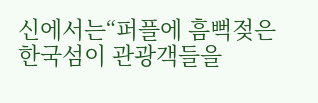신에서는“퍼플에 흠뻑젖은 한국섬이 관광객들을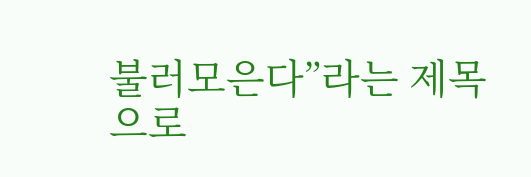불러모은다”라는 제목으로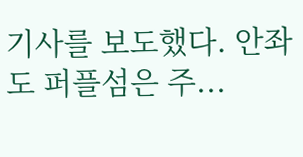기사를 보도했다. 안좌도 퍼플섬은 주...